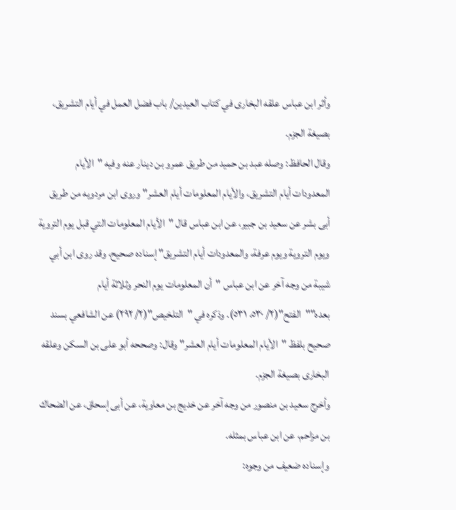وأثر ابن عباس علقه البخارى في كتاب العيدين/ باب فضل العمل في أيام التشريق، بصيغة الجزم.
وقال الحافظ: وصله عبد بن حميد من طريق عمرو بن دينار عنه وفيه "الأيام المعدودات أيام التشريق، والأيام المعلومات أيام العشر" وروى ابن مردويه من طريق أبى بشر عن سعيد بن جبير، عن ابن عباس قال "الأيام المعلومات التي قبل يوم التروية ويوم التروية ويوم عرفة، والمعدودات أيام التشريق" إسناده صحيح، وقد روى ابن أبي شيبة من وجه آخر عن ابن عباس "أن المعلومات يوم النحر وثلاثة أيام بعده""الفتح"(٢/ ٥٣٠، ٥٣١). وذكره في "التلخيص"(٢/ ٢٩٢) عن الشافعي بسند صحيح بلفظ "الأيام المعلومات أيام العشر" وقال: وصححه أبو على بن السكن وعلقه البخارى بصيغة الجزم.
وأخرج سعيد بن منصور من وجه آخر عن خديج بن معاوية، عن أبى إسحاق، عن الضحاك بن مزاحم، عن ابن عباس بمثله.
وإسناده ضعيف من وجوه: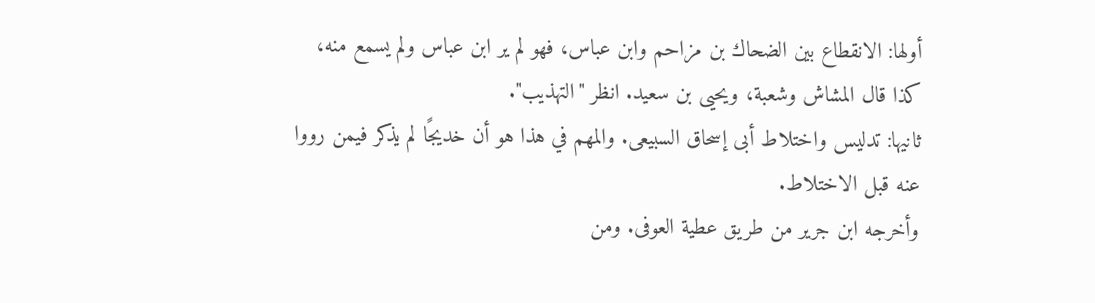أولها: الانقطاع بين الضحاك بن مزاحم وابن عباس، فهو لم ير ابن عباس ولم يسمع منه، كذا قال المشاش وشعبة، ويحيى بن سعيد. انظر "التهذيب".
ثانيها: تدليس واختلاط أبى إسحاق السبيعى. والمهم في هذا هو أن خديجًا لم يذكر فيمن رووا عنه قبل الاختلاط.
وأخرجه ابن جرير من طريق عطية العوفى. ومن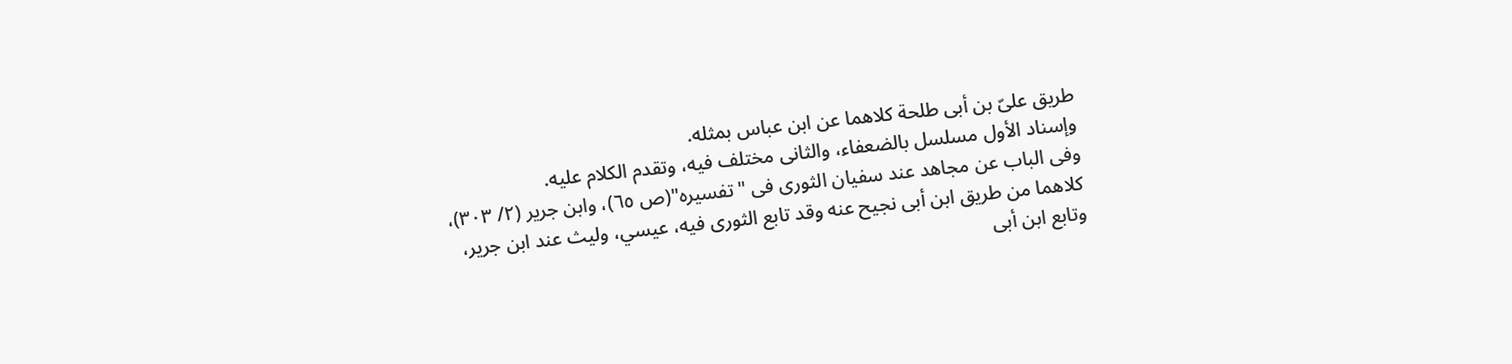طريق علىّ بن أبى طلحة كلاهما عن ابن عباس بمثله.
وإسناد الأول مسلسل بالضعفاء، والثانى مختلف فيه، وتقدم الكلام عليه.
وفى الباب عن مجاهد عند سفيان الثورى فى "تفسيره"(ص ٦٥)، وابن جرير (٢/ ٣٠٣)، كلاهما من طريق ابن أبى نجيح عنه وقد تابع الثورى فيه، عيسي، وليث عند ابن جرير، وتابع ابن أبى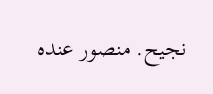نجيح. منصور عنده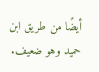أيضًا من طريق ابن حميد وهو ضعيف.